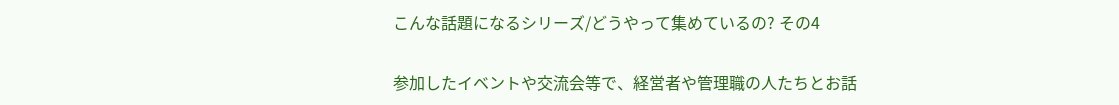こんな話題になるシリーズ/どうやって集めているの? その4

参加したイベントや交流会等で、経営者や管理職の人たちとお話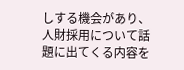しする機会があり、人財採用について話題に出てくる内容を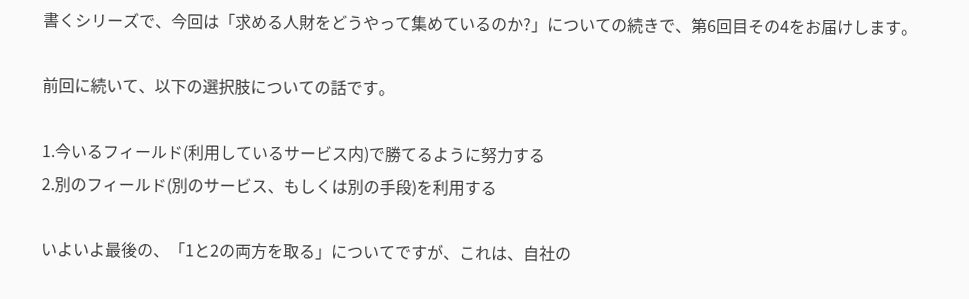書くシリーズで、今回は「求める人財をどうやって集めているのか?」についての続きで、第6回目その4をお届けします。

前回に続いて、以下の選択肢についての話です。

1.今いるフィールド(利用しているサービス内)で勝てるように努力する
2.別のフィールド(別のサービス、もしくは別の手段)を利用する

いよいよ最後の、「1と2の両方を取る」についてですが、これは、自社の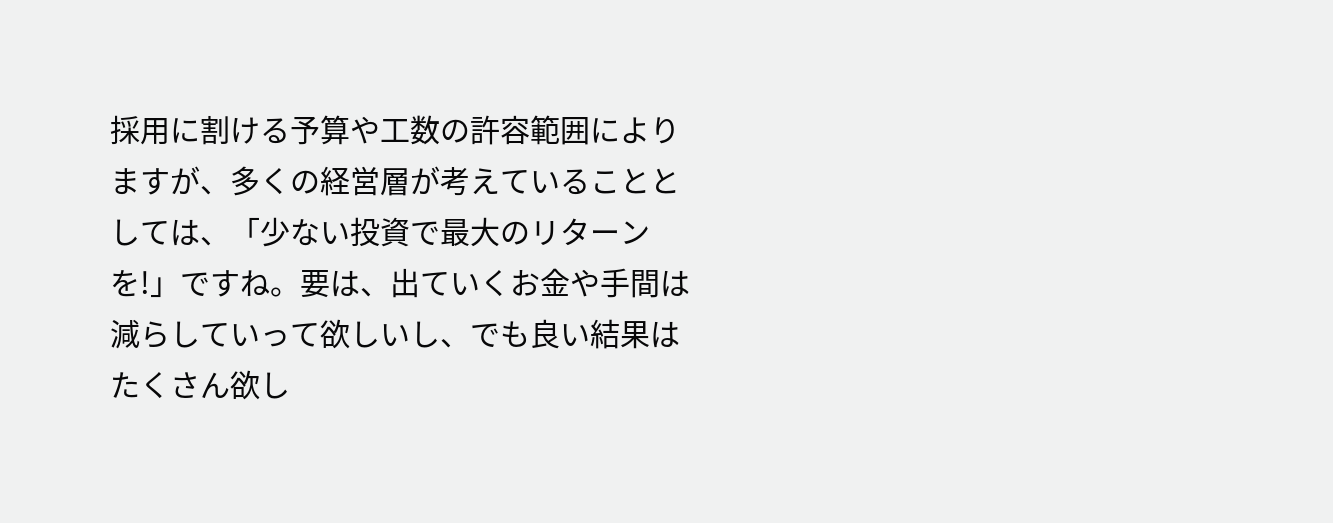採用に割ける予算や工数の許容範囲によりますが、多くの経営層が考えていることとしては、「少ない投資で最大のリターンを!」ですね。要は、出ていくお金や手間は減らしていって欲しいし、でも良い結果はたくさん欲し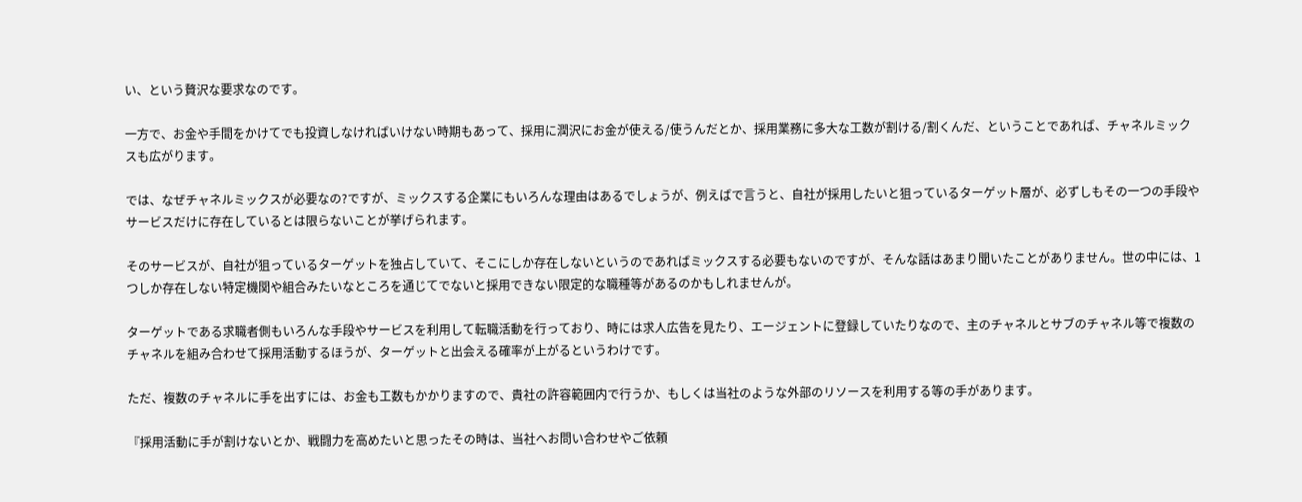い、という贅沢な要求なのです。

一方で、お金や手間をかけてでも投資しなければいけない時期もあって、採用に潤沢にお金が使える/使うんだとか、採用業務に多大な工数が割ける/割くんだ、ということであれば、チャネルミックスも広がります。

では、なぜチャネルミックスが必要なの?ですが、ミックスする企業にもいろんな理由はあるでしょうが、例えばで言うと、自社が採用したいと狙っているターゲット層が、必ずしもその一つの手段やサービスだけに存在しているとは限らないことが挙げられます。

そのサービスが、自社が狙っているターゲットを独占していて、そこにしか存在しないというのであればミックスする必要もないのですが、そんな話はあまり聞いたことがありません。世の中には、1つしか存在しない特定機関や組合みたいなところを通じてでないと採用できない限定的な職種等があるのかもしれませんが。

ターゲットである求職者側もいろんな手段やサービスを利用して転職活動を行っており、時には求人広告を見たり、エージェントに登録していたりなので、主のチャネルとサブのチャネル等で複数のチャネルを組み合わせて採用活動するほうが、ターゲットと出会える確率が上がるというわけです。

ただ、複数のチャネルに手を出すには、お金も工数もかかりますので、貴社の許容範囲内で行うか、もしくは当社のような外部のリソースを利用する等の手があります。

『採用活動に手が割けないとか、戦闘力を高めたいと思ったその時は、当社へお問い合わせやご依頼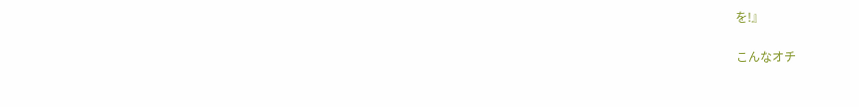を!』

こんなオチ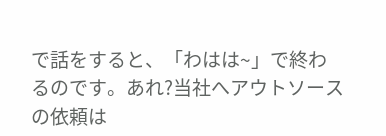で話をすると、「わはは~」で終わるのです。あれ?当社へアウトソースの依頼は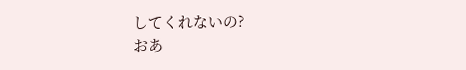してくれないの?
おあ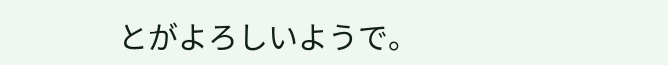とがよろしいようで。